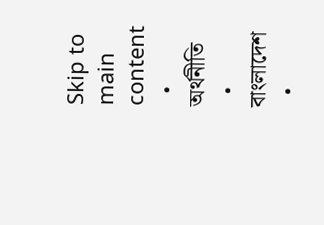Skip to main content
  • অর্থনীতি
  • বাংলাদেশ
  •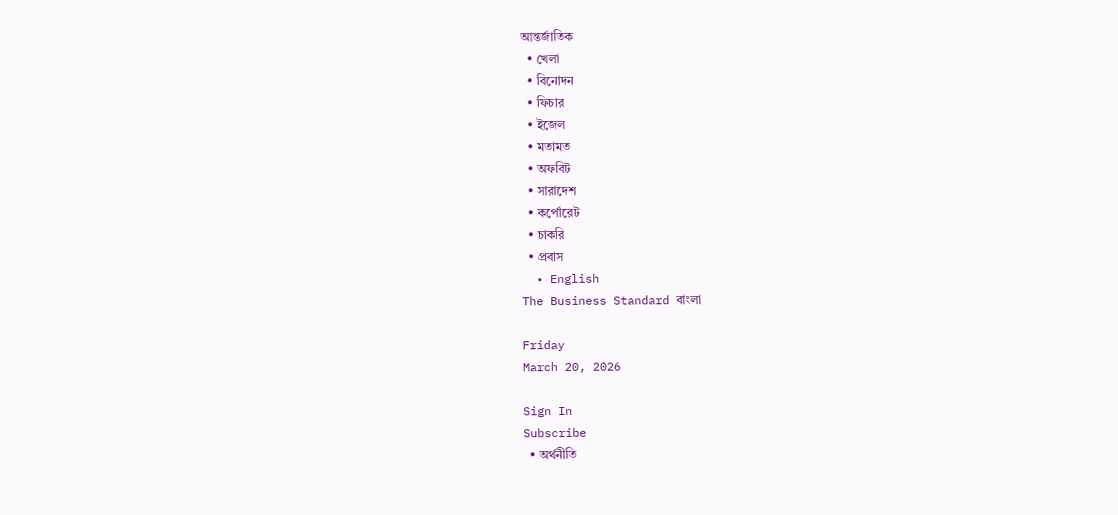আন্তর্জাতিক
  • খেলা
  • বিনোদন
  • ফিচার
  • ইজেল
  • মতামত
  • অফবিট
  • সারাদেশ
  • কর্পোরেট
  • চাকরি
  • প্রবাস
  • English
The Business Standard বাংলা

Friday
March 20, 2026

Sign In
Subscribe
  • অর্থনীতি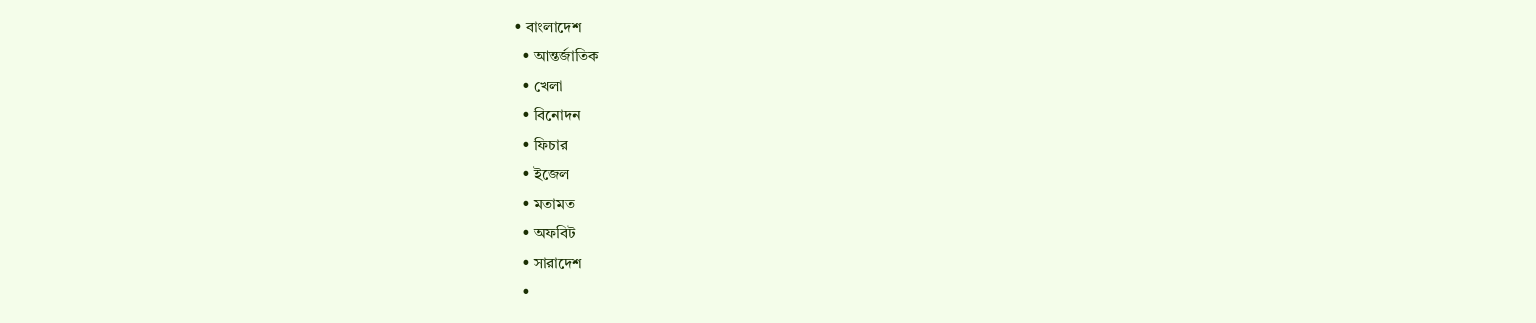• বাংলাদেশ
  • আন্তর্জাতিক
  • খেলা
  • বিনোদন
  • ফিচার
  • ইজেল
  • মতামত
  • অফবিট
  • সারাদেশ
  •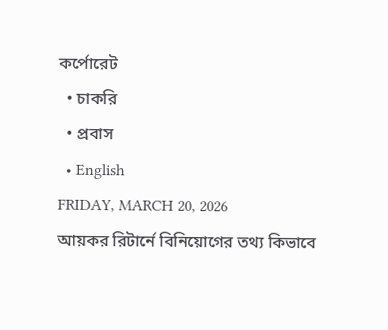কর্পোরেট
  • চাকরি
  • প্রবাস
  • English
FRIDAY, MARCH 20, 2026
আয়কর রিটার্নে বিনিয়োগের তথ্য কিভাবে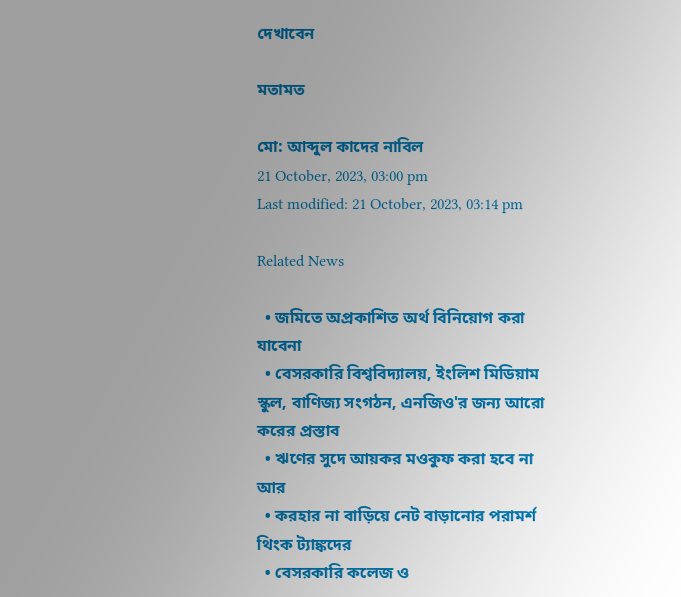দেখাবেন

মতামত

মো: আব্দুল কাদের নাবিল
21 October, 2023, 03:00 pm
Last modified: 21 October, 2023, 03:14 pm

Related News

  • জমিতে অপ্রকাশিত অর্থ বিনিয়োগ করা যাবেনা
  • বেসরকারি বিশ্ববিদ্যালয়, ইংলিশ মিডিয়াম স্কুল, বাণিজ্য সংগঠন, এনজিও'র জন্য আরো করের প্রস্তাব
  • ঋণের সুদে আয়কর মওকুফ করা হবে না আর
  • করহার না বাড়িয়ে নেট বাড়ানোর পরামর্শ থিংক ট্যাঙ্কদের
  • বেসরকারি কলেজ ও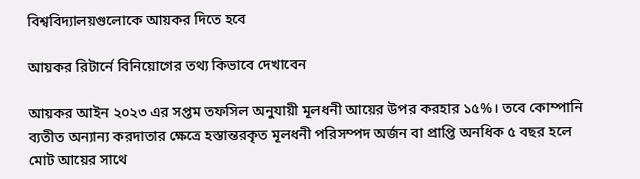বিশ্ববিদ্যালয়গুলোকে আয়কর দিতে হবে

আয়কর রিটার্নে বিনিয়োগের তথ্য কিভাবে দেখাবেন

আয়কর আইন ২০২৩ এর সপ্তম তফসিল অনুযায়ী মূলধনী আয়ের উপর করহার ১৫%। তবে কোম্পানি ব্যতীত অন্যান্য করদাতার ক্ষেত্রে হস্তান্তরকৃত মূলধনী পরিসম্পদ অর্জন বা প্রাপ্তি অনধিক ৫ বছর হলে মোট আয়ের সাথে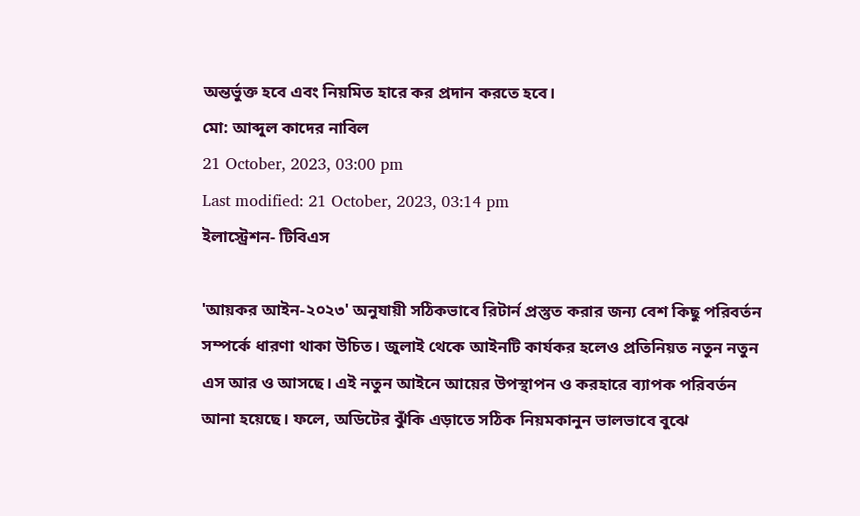অন্তর্ভুক্ত হবে এবং নিয়মিত হারে কর প্রদান করতে হবে।
মো: আব্দুল কাদের নাবিল
21 October, 2023, 03:00 pm
Last modified: 21 October, 2023, 03:14 pm
ইলাস্ট্রেশন- টিবিএস

'আয়কর আইন-২০২৩' অনুযায়ী সঠিকভাবে রিটার্ন প্রস্তুত করার জন্য বেশ কিছু পরিবর্তন সম্পর্কে ধারণা থাকা উচিত। জুলাই থেকে আইনটি কার্যকর হলেও প্রতিনিয়ত নতুন নতুন এস আর ও আসছে। এই নতুন আইনে আয়ের উপস্থাপন ও করহারে ব্যাপক পরিবর্তন আনা হয়েছে। ফলে, অডিটের ঝুঁকি এড়াতে সঠিক নিয়মকানুন ভালভাবে বুঝে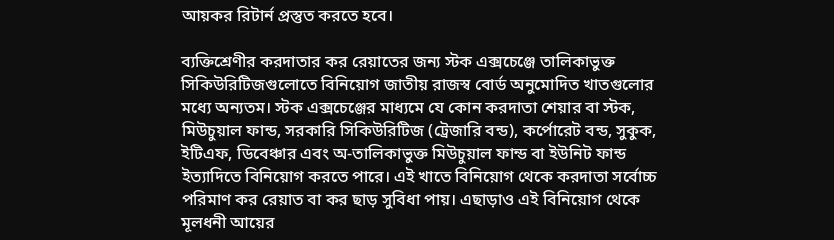আয়কর রিটার্ন প্রস্তুত করতে হবে।

ব্যক্তিশ্রেণীর করদাতার কর রেয়াতের জন্য স্টক এক্সচেঞ্জে তালিকাভুক্ত সিকিউরিটিজগুলোতে বিনিয়োগ জাতীয় রাজস্ব বোর্ড অনুমোদিত খাতগুলোর মধ্যে অন্যতম। স্টক এক্সচেঞ্জের মাধ্যমে যে কোন করদাতা শেয়ার বা স্টক, মিউচুয়াল ফান্ড, সরকারি সিকিউরিটিজ (ট্রেজারি বন্ড), কর্পোরেট বন্ড, সুকুক, ইটিএফ, ডিবেঞ্চার এবং অ-তালিকাভুক্ত মিউচুয়াল ফান্ড বা ইউনিট ফান্ড ইত্যাদিতে বিনিয়োগ করতে পারে। এই খাতে বিনিয়োগ থেকে করদাতা সর্বোচ্চ পরিমাণ কর রেয়াত বা কর ছাড় সুবিধা পায়। এছাড়াও এই বিনিয়োগ থেকে মূলধনী আয়ের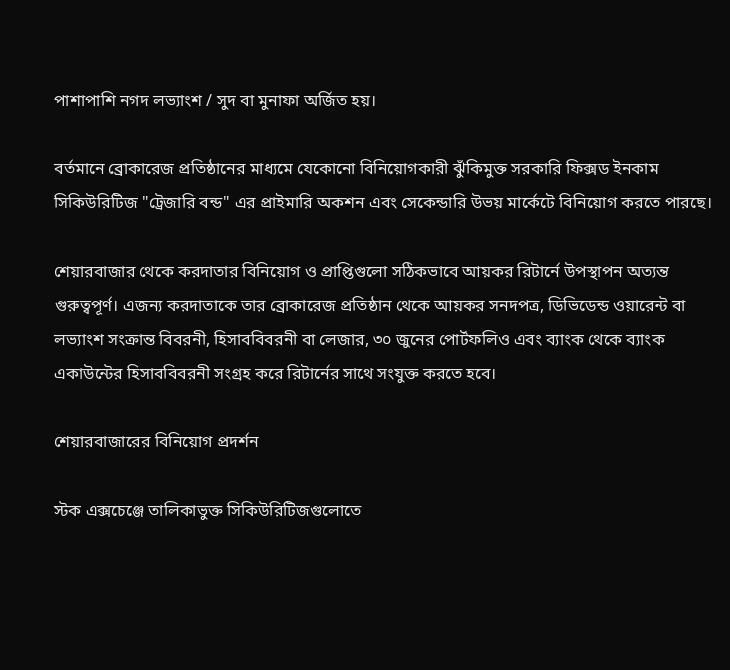পাশাপাশি নগদ লভ্যাংশ / সুদ বা মুনাফা অর্জিত হয়।

বর্তমানে ব্রোকারেজ প্রতিষ্ঠানের মাধ্যমে যেকোনো বিনিয়োগকারী ঝুঁকিমুক্ত সরকারি ফিক্সড ইনকাম সিকিউরিটিজ "ট্রেজারি বন্ড" এর প্রাইমারি অকশন এবং সেকেন্ডারি উভয় মার্কেটে বিনিয়োগ করতে পারছে।

শেয়ারবাজার থেকে করদাতার বিনিয়োগ ও প্রাপ্তিগুলো সঠিকভাবে আয়কর রিটার্নে উপস্থাপন অত্যন্ত গুরুত্বপূর্ণ। এজন্য করদাতাকে তার ব্রোকারেজ প্রতিষ্ঠান থেকে আয়কর সনদপত্র, ডিভিডেন্ড ওয়ারেন্ট বা লভ্যাংশ সংক্রান্ত বিবরনী, হিসাববিবরনী বা লেজার, ৩০ জুনের পোর্টফলিও এবং ব্যাংক থেকে ব্যাংক একাউন্টের হিসাববিবরনী সংগ্রহ করে রিটার্নের সাথে সংযুক্ত করতে হবে।

শেয়ারবাজারের বিনিয়োগ প্রদর্শন

স্টক এক্সচেঞ্জে তালিকাভুক্ত সিকিউরিটিজগুলোতে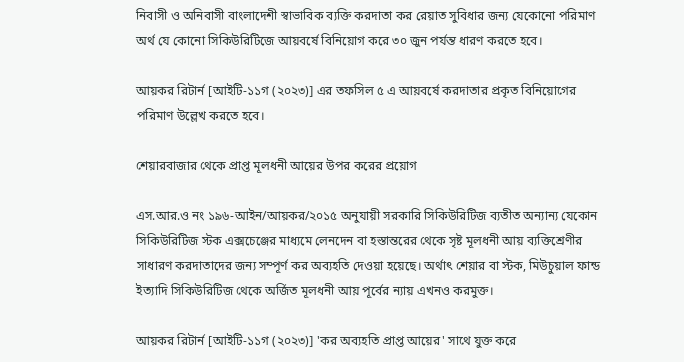নিবাসী ও অনিবাসী বাংলাদেশী স্বাভাবিক ব্যক্তি করদাতা কর রেয়াত সুবিধার জন্য যেকোনো পরিমাণ অর্থ যে কোনো সিকিউরিটিজে আয়বর্ষে বিনিয়োগ করে ৩০ জুন পর্যন্ত ধারণ করতে হবে।

আয়কর রিটার্ন [আইটি-১১গ (২০২৩)] এর তফসিল ৫ এ আয়বর্ষে করদাতার প্রকৃত বিনিয়োগের পরিমাণ উল্লেখ করতে হবে।

শেয়ারবাজার থেকে প্রাপ্ত মূলধনী আয়ের উপর করের প্রয়োগ

এস.আর.ও নং ১৯৬-আইন/আয়কর/২০১৫ অনুযায়ী সরকারি সিকিউরিটিজ ব্যতীত অন্যান্য যেকোন সিকিউরিটিজ স্টক এক্সচেঞ্জের মাধ্যমে লেনদেন বা হস্তান্তরের থেকে সৃষ্ট মূলধনী আয় ব্যক্তিশ্রেণীর সাধারণ করদাতাদের জন্য সম্পূর্ণ কর অব্যহতি দেওয়া হয়েছে। অর্থাৎ শেয়ার বা স্টক, মিউচুয়াল ফান্ড ইত্যাদি সিকিউরিটিজ থেকে অর্জিত মূলধনী আয় পূর্বের ন্যায় এখনও করমুক্ত।

আয়কর রিটার্ন [আইটি-১১গ (২০২৩)] 'কর অব্যহতি প্রাপ্ত আয়ের' সাথে যুক্ত করে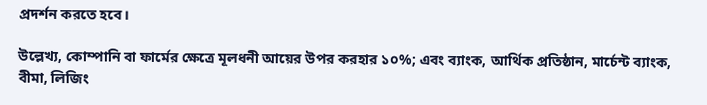প্রদর্শন করতে হবে।

উল্লেখ্য, কোম্পানি বা ফার্মের ক্ষেত্রে মূলধনী আয়ের উপর করহার ১০%; এবং ব্যাংক, আর্থিক প্রতিষ্ঠান, মার্চেন্ট ব্যাংক, বীমা, লিজিং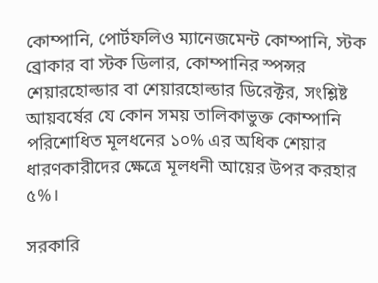কোম্পানি, পোর্টফলিও ম্যানেজমেন্ট কোম্পানি, স্টক ব্রোকার বা স্টক ডিলার, কোম্পানির স্পন্সর শেয়ারহোল্ডার বা শেয়ারহোল্ডার ডিরেক্টর, সংশ্লিষ্ট আয়বর্ষের যে কোন সময় তালিকাভুক্ত কোম্পানি পরিশোধিত মূলধনের ১০% এর অধিক শেয়ার ধারণকারীদের ক্ষেত্রে মূলধনী আয়ের উপর করহার ৫%।

সরকারি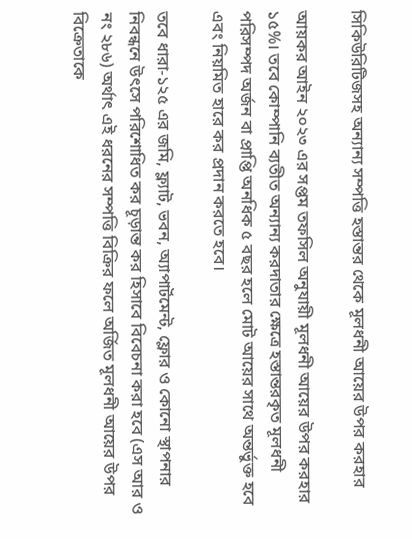সিকিউরিটিজসহ অন্যান্য সম্পত্তি হস্তান্তর থেকে মূলধনী আয়ের উপর করহার

আয়কর আইন ২০২৩ এর সপ্তম তফসিল অনুযায়ী মূলধনী আয়ের উপর করহার ১৫%। তবে কোম্পানি ব্যতীত অন্যান্য করদাতার ক্ষেত্রে হস্তান্তরকৃত মূলধনী পরিসম্পদ অর্জন বা প্রাপ্তি অনধিক ৫ বছর হলে মোট আয়ের সাথে অন্তর্ভুক্ত হবে এবং নিয়মিত হারে কর প্রদান করতে হবে।

তবে ধারা-১২৫ এর জমি, ফ্ল্যাট, ভবন, অ্যাপার্টমেন্ট, ফ্লোর ও কোনো স্থাপনার নিবন্ধনে উৎসে পরিশোধিত কর চূড়ান্ত কর হিসাবে বিবেচনা করা হবে (এস আর ও নং ২৮৬) অর্থাৎ এই ধরনের সম্পত্তি বিক্রির ফলে অর্জিত মূলধনী আয়ের উপর বিক্রেতাকে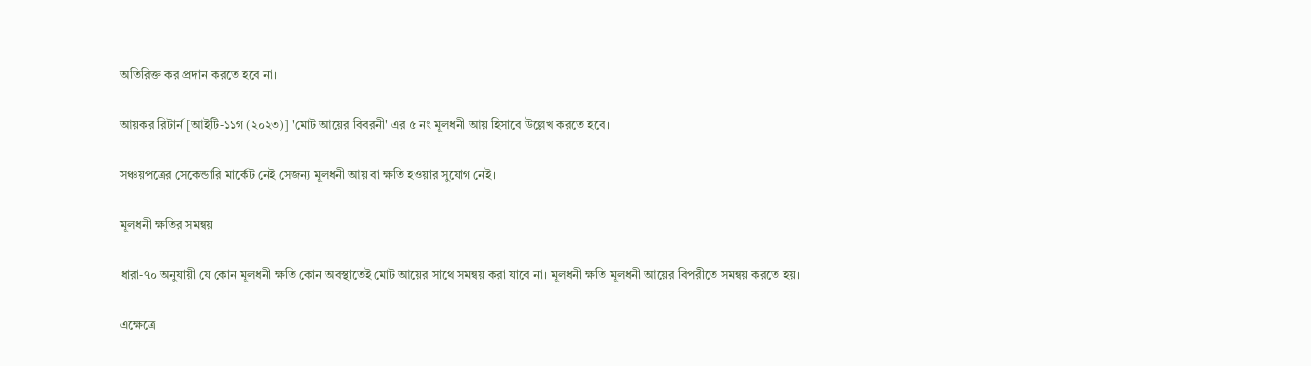অতিরিক্ত কর প্রদান করতে হবে না।

আয়কর রিটার্ন [আইটি-১১গ (২০২৩)] 'মোট আয়ের বিবরনী' এর ৫ নং মূলধনী আয় হিসাবে উল্লেখ করতে হবে।

সঞ্চয়পত্রের সেকেন্ডারি মার্কেট নেই সেজন্য মূলধনী আয় বা ক্ষতি হওয়ার সুযোগ নেই।

মূলধনী ক্ষতির সমন্বয়

ধারা-৭০ অনুযায়ী যে কোন মূলধনী ক্ষতি কোন অবস্থাতেই মোট আয়ের সাথে সমন্বয় করা যাবে না। মূলধনী ক্ষতি মূলধনী আয়ের বিপরীতে সমন্বয় করতে হয়।

এক্ষেত্রে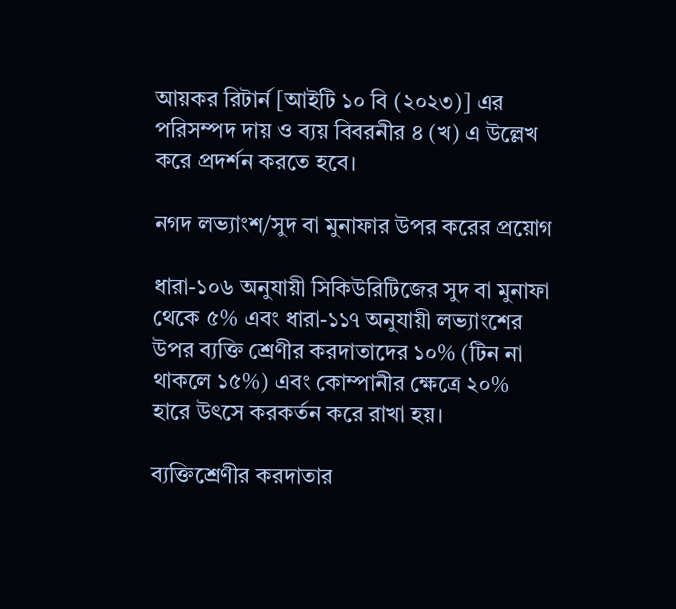আয়কর রিটার্ন [আইটি ১০ বি (২০২৩)] এর পরিসম্পদ দায় ও ব্যয় বিবরনীর ৪ (খ) এ উল্লেখ করে প্রদর্শন করতে হবে।

নগদ লভ্যাংশ/সুদ বা মুনাফার উপর করের প্রয়োগ

ধারা-১০৬ অনুযায়ী সিকিউরিটিজের সুদ বা মুনাফা থেকে ৫% এবং ধারা-১১৭ অনুযায়ী লভ্যাংশের উপর ব্যক্তি শ্রেণীর করদাতাদের ১০% (টিন না থাকলে ১৫%) এবং কোম্পানীর ক্ষেত্রে ২০% হারে উৎসে করকর্তন করে রাখা হয়।

ব্যক্তিশ্রেণীর করদাতার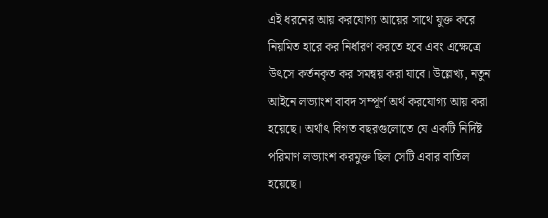এই ধরনের আয় করযোগ্য আয়ের সাথে যুক্ত করে নিয়মিত হারে কর নির্ধারণ করতে হবে এবং এক্ষেত্রে উৎসে কর্তনকৃত কর সমন্বয় করা যাবে। উল্লেখ্য, নতুন আইনে লভ্যাংশ বাবদ সম্পূর্ণ অর্থ করযোগ্য আয় করা হয়েছে। অর্থাৎ বিগত বছরগুলোতে যে একটি নির্দিষ্ট পরিমাণ লভ্যাংশ করমুক্ত ছিল সেটি এবার বাতিল হয়েছে।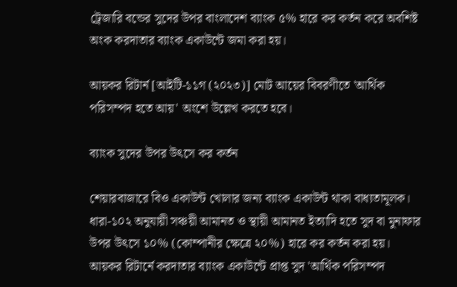ট্রেজারি বন্ডের সুদের উপর বাংলাদেশ ব্যাংক ৫% হারে কর কর্তন করে অবশিষ্ট অংক করদাতার ব্যাংক একাউন্টে জমা করা হয়।

আয়কর রিটার্ন [আইটি-১১গ (২০২৩)] মোট আয়ের বিবরণীতে 'আর্থিক পরিসম্পদ হতে আয়' অংশে উল্লেখ করতে হবে।

ব্যাংক সুদের উপর উৎসে কর কর্তন

শেয়ারবাজারে বিও একাউন্ট খোলার জন্য ব্যাংক একাউন্ট থাকা বাধ্যতামূলক। ধারা-১০২ অনুযায়ী সঞ্চয়ী আমানত ও স্থায়ী আমানত ইত্যাদি হতে সুদ বা মুনাফার উপর উৎসে ১০% (কোম্পানীর ক্ষেত্রে ২০%) হারে কর কর্তন করা হয়। আয়কর রিটার্নে করদাতার ব্যাংক একাউন্টে প্রাপ্ত সুদ 'আর্থিক পরিসম্পদ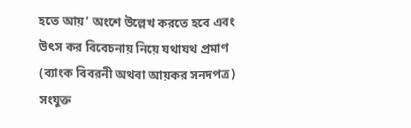হতে আয়' অংশে উল্লেখ করতে হবে এবং উৎস কর বিবেচনায় নিয়ে যথাযথ প্রমাণ (ব্যাংক বিবরনী অথবা আয়কর সনদপত্র) সংযুক্ত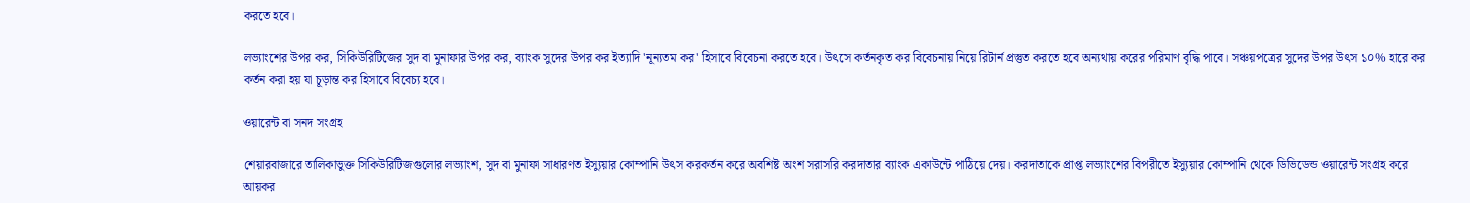করতে হবে।

লভ্যাংশের উপর কর, সিকিউরিটিজের সুদ বা মুনাফার উপর কর, ব্যাংক সুদের উপর কর ইত্যাদি 'নূন্যতম কর' হিসাবে বিবেচনা করতে হবে। উৎসে কর্তনকৃত কর বিবেচনায় নিয়ে রিটার্ন প্রস্তুত করতে হবে অন্যথায় করের পরিমাণ বৃদ্ধি পাবে। সঞ্চয়পত্রের সুদের উপর উৎস ১০% হারে কর কর্তন করা হয় যা চূড়ান্ত কর হিসাবে বিবেচ্য হবে।

ওয়ারেন্ট বা সনদ সংগ্রহ

শেয়ারবাজারে তালিকাভুক্ত সিকিউরিটিজগুলোর লভ্যাংশ, সুদ বা মুনাফা সাধারণত ইস্যুয়ার কোম্পানি উৎস করকর্তন করে অবশিষ্ট অংশ সরাসরি করদাতার ব্যাংক একাউন্টে পাঠিয়ে দেয়। করদাতাকে প্রাপ্ত লভ্যাংশের বিপরীতে ইস্যুয়ার কোম্পানি থেকে ডিভিডেন্ড ওয়ারেন্ট সংগ্রহ করে আয়কর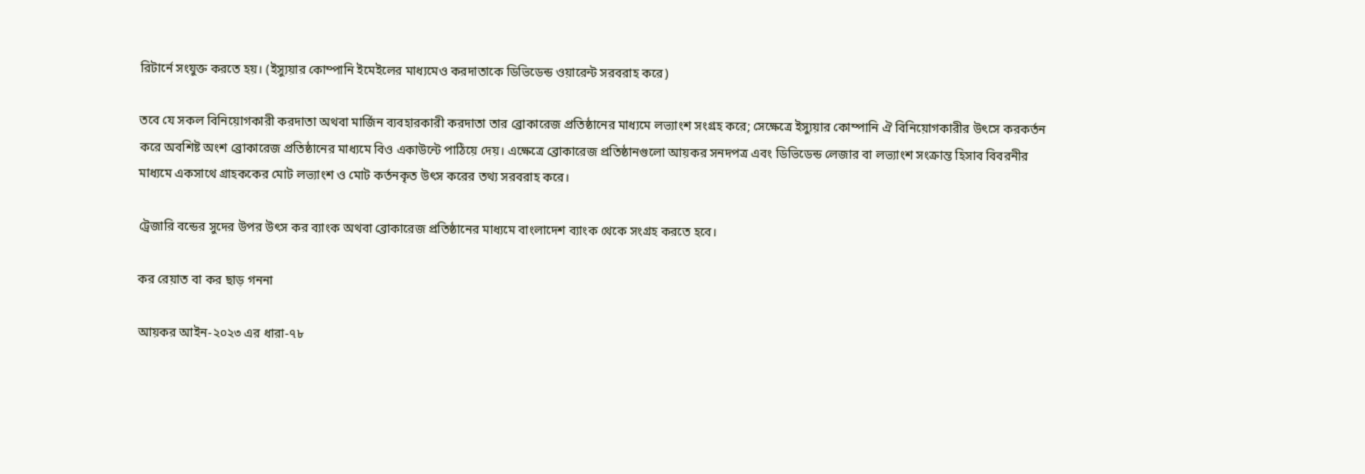রিটার্নে সংযুক্ত করতে হয়। (ইস্যুয়ার কোম্পানি ইমেইলের মাধ্যমেও করদাতাকে ডিভিডেন্ড ওয়ারেন্ট সরবরাহ করে)

তবে যে সকল বিনিয়োগকারী করদাতা অথবা মার্জিন ব্যবহারকারী করদাতা তার ব্রোকারেজ প্রতিষ্ঠানের মাধ্যমে লভ্যাংশ সংগ্রহ করে; সেক্ষেত্রে ইস্যুয়ার কোম্পানি ঐ বিনিয়োগকারীর উৎসে করকর্তন করে অবশিষ্ট অংশ ব্রোকারেজ প্রতিষ্ঠানের মাধ্যমে বিও একাউন্টে পাঠিয়ে দেয়। এক্ষেত্রে ব্রোকারেজ প্রতিষ্ঠানগুলো আয়কর সনদপত্র এবং ডিভিডেন্ড লেজার বা লভ্যাংশ সংক্রান্ত হিসাব বিবরনীর মাধ্যমে একসাথে গ্রাহককের মোট লভ্যাংশ ও মোট কর্তনকৃত উৎস করের তথ্য সরবরাহ করে।

ট্রেজারি বন্ডের সুদের উপর উৎস কর ব্যাংক অথবা ব্রোকারেজ প্রতিষ্ঠানের মাধ্যমে বাংলাদেশ ব্যাংক থেকে সংগ্রহ করতে হবে।

কর রেয়াত বা কর ছাড় গননা

আয়কর আইন-২০২৩ এর ধারা-৭৮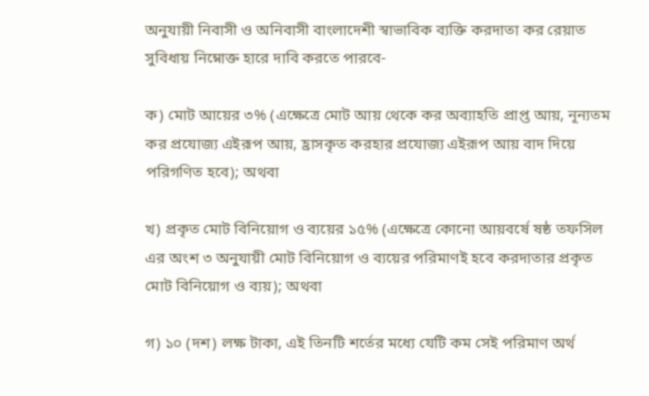অনুযায়ী নিবাসী ও অনিবাসী বাংলাদেশী স্বাভাবিক ব্যক্তি করদাতা কর রেয়াত সুবিধায় নিম্নোক্ত হারে দাবি করতে পারবে-

ক) মোট আয়ের ৩% (এক্ষেত্রে মোট আয় থেকে কর অব্যাহতি প্রাপ্ত আয়, নূন্যতম কর প্রযোজ্য এইরূপ আয়, হ্রাসকৃত করহার প্রযোজ্য এইরূপ আয় বাদ দিয়ে পরিগণিত হবে); অথবা

খ) প্রকৃত মোট বিনিয়োগ ও ব্যয়ের ১৫% (এক্ষেত্রে কোনো আয়বর্ষে ষষ্ঠ তফসিল এর অংশ ৩ অনুযায়ী মোট বিনিয়োগ ও ব্যয়ের পরিমাণই হবে করদাতার প্রকৃত মোট বিনিয়োগ ও ব্যয়); অথবা

গ) ১০ (দশ) লক্ষ টাকা, এই তিনটি শর্তের মধ্যে যেটি কম সেই পরিমাণ অর্থ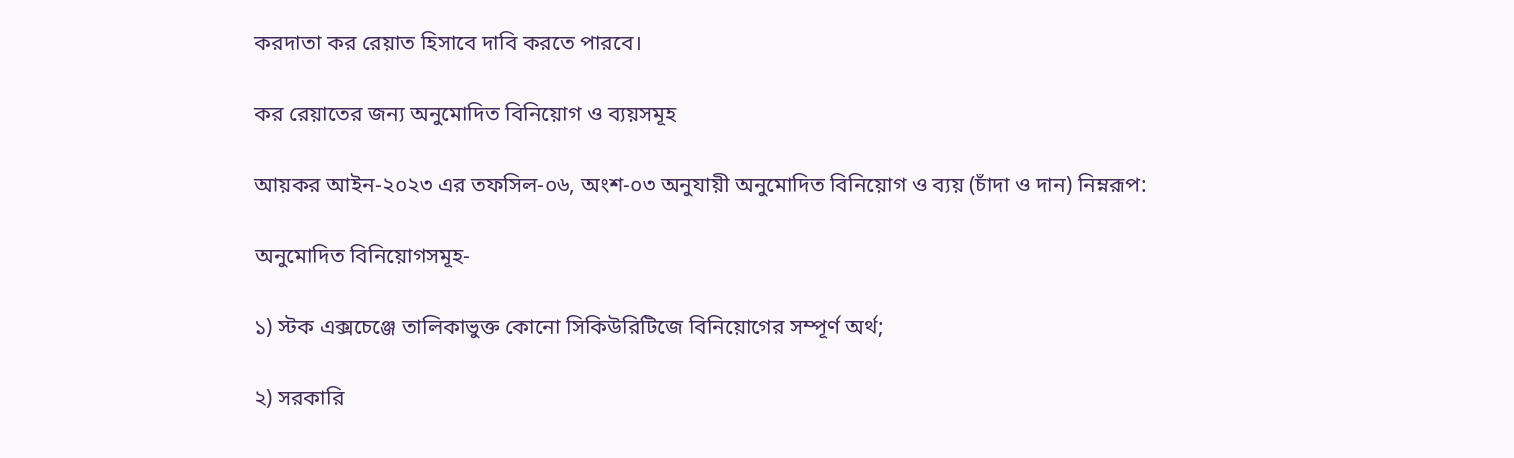করদাতা কর রেয়াত হিসাবে দাবি করতে পারবে।

কর রেয়াতের জন্য অনুমোদিত বিনিয়োগ ও ব্যয়সমূহ

আয়কর আইন-২০২৩ এর তফসিল-০৬, অংশ-০৩ অনুযায়ী অনুমোদিত বিনিয়োগ ও ব্যয় (চাঁদা ও দান) নিম্নরূপ:

অনুমোদিত বিনিয়োগসমূহ-

১) স্টক এক্সচেঞ্জে তালিকাভুক্ত কোনো সিকিউরিটিজে বিনিয়োগের সম্পূর্ণ অর্থ;

২) সরকারি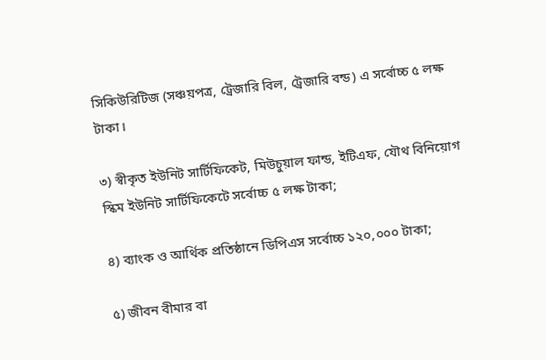সিকিউরিটিজ (সঞ্চয়পত্র, ট্রেজারি বিল, ট্রেজারি বন্ড) এ সর্বোচ্চ ৫ লক্ষ টাকা।

৩) স্বীকৃত ইউনিট সার্টিফিকেট, মিউচুয়াল ফান্ড, ইটিএফ, যৌথ বিনিয়োগ স্কিম ইউনিট সার্টিফিকেটে সর্বোচ্চ ৫ লক্ষ টাকা;

৪) ব্যাংক ও আর্থিক প্রতিষ্ঠানে ডিপিএস সর্বোচ্চ ১২০,০০০ টাকা;

৫) জীবন বীমার বা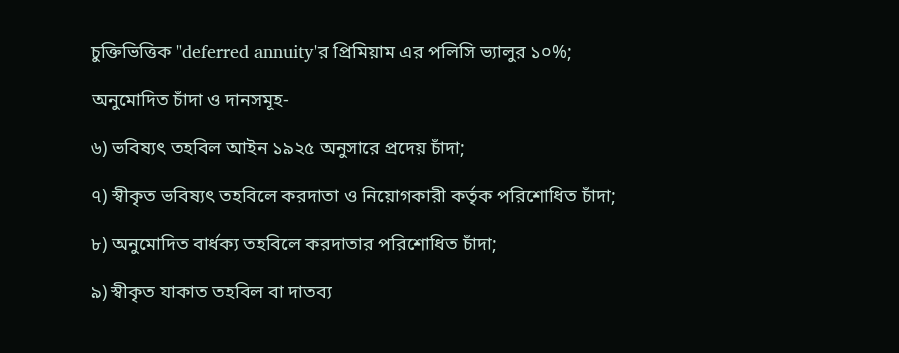চুক্তিভিত্তিক "deferred annuity'র প্রিমিয়াম এর পলিসি ভ্যালুর ১০%;

অনুমোদিত চাঁদা ও দানসমূহ-

৬) ভবিষ্যৎ তহবিল আইন ১৯২৫ অনুসারে প্রদেয় চাঁদা;

৭) স্বীকৃত ভবিষ্যৎ তহবিলে করদাতা ও নিয়োগকারী কর্তৃক পরিশোধিত চাঁদা;

৮) অনুমোদিত বার্ধক্য তহবিলে করদাতার পরিশোধিত চাঁদা;

৯) স্বীকৃত যাকাত তহবিল বা দাতব্য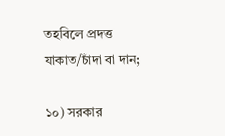তহবিলে প্রদত্ত যাকাত/চাঁদা বা দান;

১০) সরকার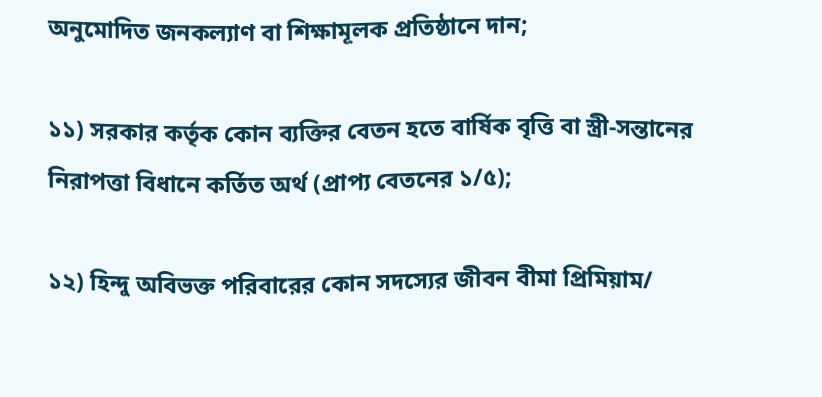অনুমোদিত জনকল্যাণ বা শিক্ষামূলক প্রতিষ্ঠানে দান;

১১) সরকার কর্তৃক কোন ব্যক্তির বেতন হতে বার্ষিক বৃত্তি বা স্ত্রী-সন্তানের নিরাপত্তা বিধানে কর্তিত অর্থ (প্রাপ্য বেতনের ১/৫);

১২) হিন্দু অবিভক্ত পরিবারের কোন সদস্যের জীবন বীমা প্রিমিয়াম/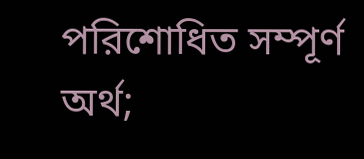পরিশোধিত সম্পূর্ণ অর্থ;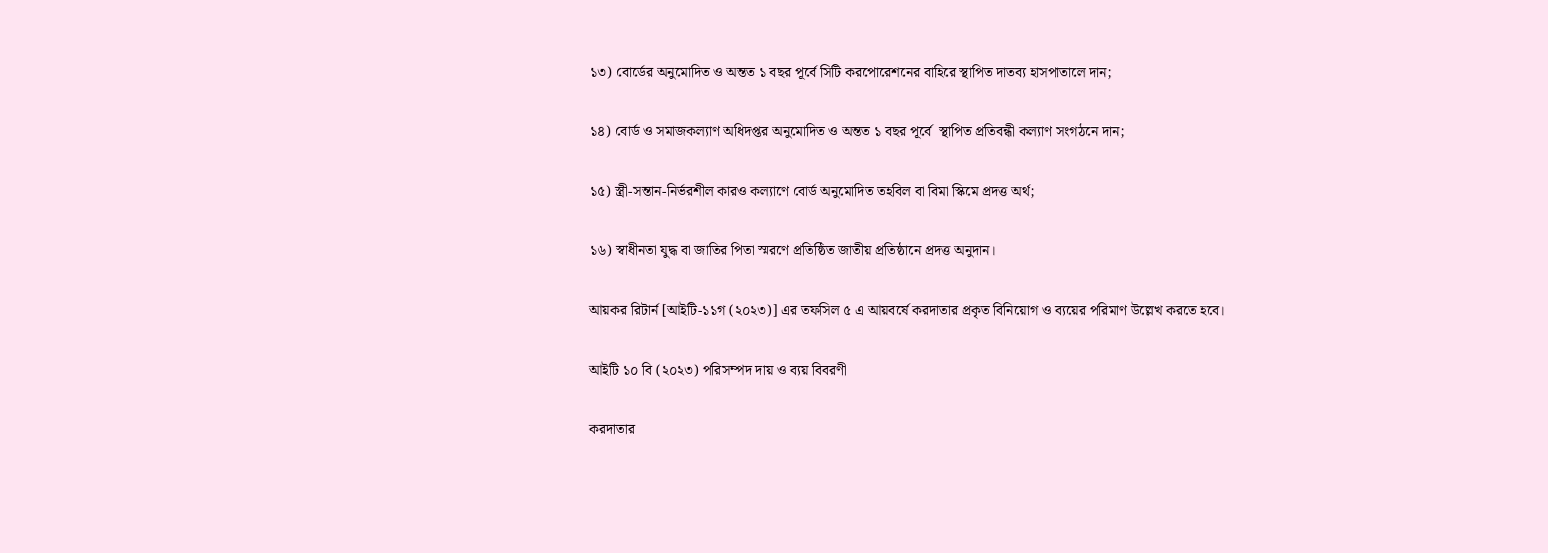১৩) বোর্ডের অনুমোদিত ও অন্তত ১ বছর পূর্বে সিটি করপোরেশনের বাহিরে স্থাপিত দাতব্য হাসপাতালে দান;

১৪) বোর্ড ও সমাজকল্যাণ অধিদপ্তর অনুমোদিত ও অন্তত ১ বছর পূর্বে  স্থাপিত প্রতিবন্ধী কল্যাণ সংগঠনে দান;

১৫) স্ত্রী-সন্তান-নির্ভরশীল কারও কল্যাণে বোর্ড অনুমোদিত তহবিল বা বিমা স্কিমে প্রদত্ত অর্থ;

১৬) স্বাধীনতা যুদ্ধ বা জাতির পিতা স্মরণে প্রতিষ্ঠিত জাতীয় প্রতিষ্ঠানে প্রদত্ত অনুদান।

আয়কর রিটার্ন [আইটি-১১গ (২০২৩)] এর তফসিল ৫ এ আয়বর্ষে করদাতার প্রকৃত বিনিয়োগ ও ব্যয়ের পরিমাণ উল্লেখ করতে হবে।

আইটি ১০ বি (২০২৩) পরিসম্পদ দায় ও ব্যয় বিবরণী

করদাতার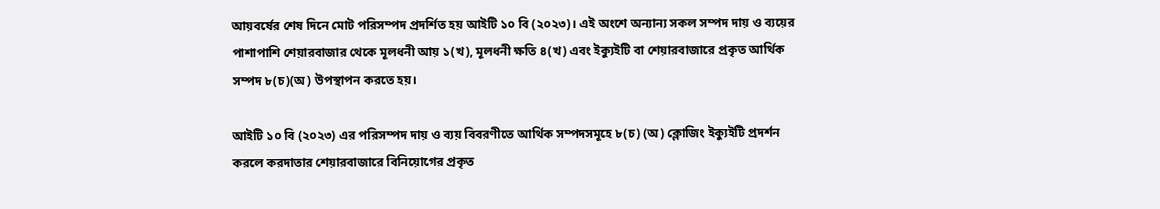আয়বর্ষের শেষ দিনে মোট পরিসম্পদ প্রদর্শিত হয় আইটি ১০ বি (২০২৩)। এই অংশে অন্যান্য সকল সম্পদ দায় ও ব্যয়ের পাশাপাশি শেয়ারবাজার থেকে মূলধনী আয় ১(খ), মূলধনী ক্ষতি ৪(খ) এবং ইক্যুইটি বা শেয়ারবাজারে প্রকৃত আর্থিক সম্পদ ৮(চ)(অ) উপস্থাপন করতে হয়।

আইটি ১০ বি (২০২৩) এর পরিসম্পদ দায় ও ব্যয় বিবরণীতে আর্থিক সম্পদসমূহে ৮(চ) (অ) ক্লোজিং ইক্যুইটি প্রদর্শন করলে করদাতার শেয়ারবাজারে বিনিয়োগের প্রকৃত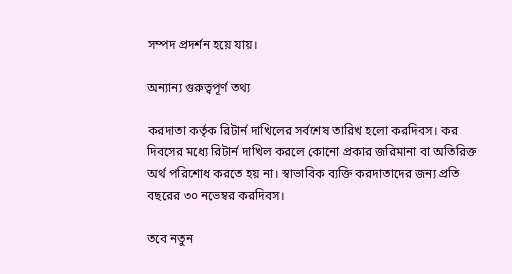সম্পদ প্রদর্শন হয়ে যায়।

অন্যান্য গুরুত্বপূর্ণ তথ্য

করদাতা কর্তৃক রিটার্ন দাখিলের সর্বশেষ তারিখ হলো করদিবস। কর দিবসের মধ্যে রিটার্ন দাখিল করলে কোনো প্রকার জরিমানা বা অতিরিক্ত অর্থ পরিশোধ করতে হয় না। স্বাভাবিক ব্যক্তি করদাতাদের জন্য প্রতি বছরের ৩০ নভেম্বর করদিবস।

তবে নতুন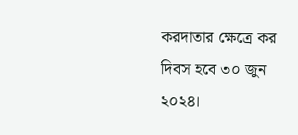করদাতার ক্ষেত্রে কর দিবস হবে ৩০ জুন ২০২৪।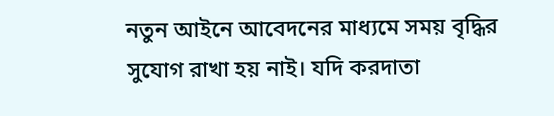নতুন আইনে আবেদনের মাধ্যমে সময় বৃদ্ধির সুযোগ রাখা হয় নাই। যদি করদাতা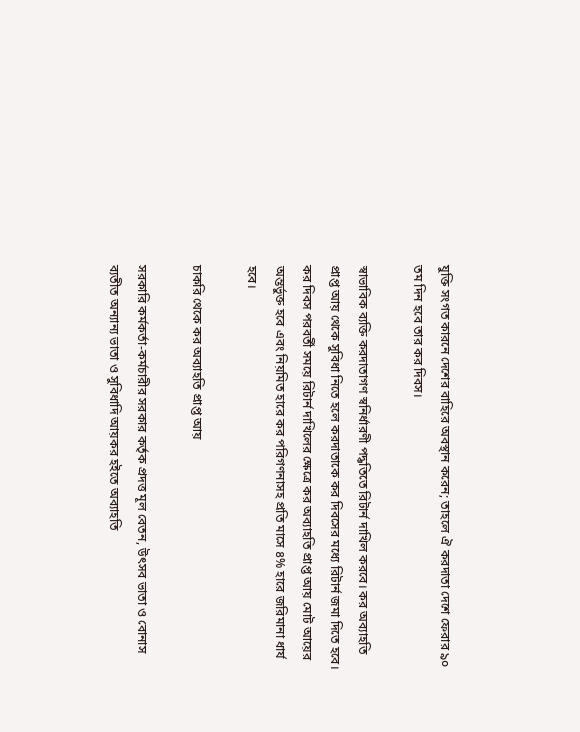যুক্তি সংগত কারনে দেশের বাহিরে অবস্থান করেন; তাহলে ঐ করদাতা দেশে ফেরার ৯০ তম দিন হবে তার কর দিবস।

স্বাভাবিক ব্যক্তি করদাতাগণ স্বনির্ধারণী পদ্ধতিতে রিটার্ন দাখিল করবে। কর অব্যাহতি প্রাপ্ত আয় থেকে সুবিধা নিতে হলে করদাতাকে কর দিবসের মধ্যে রিটার্ন জমা দিতে হবে। কর দিবস পরবর্তী সময়ে রিটার্ন দাখিলের ক্ষেত্রে কর অব্যাহতি প্রাপ্ত আয় মোট আয়ের অন্তর্ভুক্ত হবে এবং নিয়মিত হারে কর পরিগণনাসহ প্রতি মাসে ৪% হারে জরিমানা ধার্য হবে।

চাকরি থেকে কর অব্যাহতি প্রাপ্ত আয়

সরকারি কর্মকর্তা-কর্মচারীর সরকার কর্তৃক প্রদত্ত মূল বেতন, উৎসব ভাতা ও বোনাস ব্যতীত অন্যান্য ভাতা ও সুবিধাদি আয়কর হইতে অব্যাহতি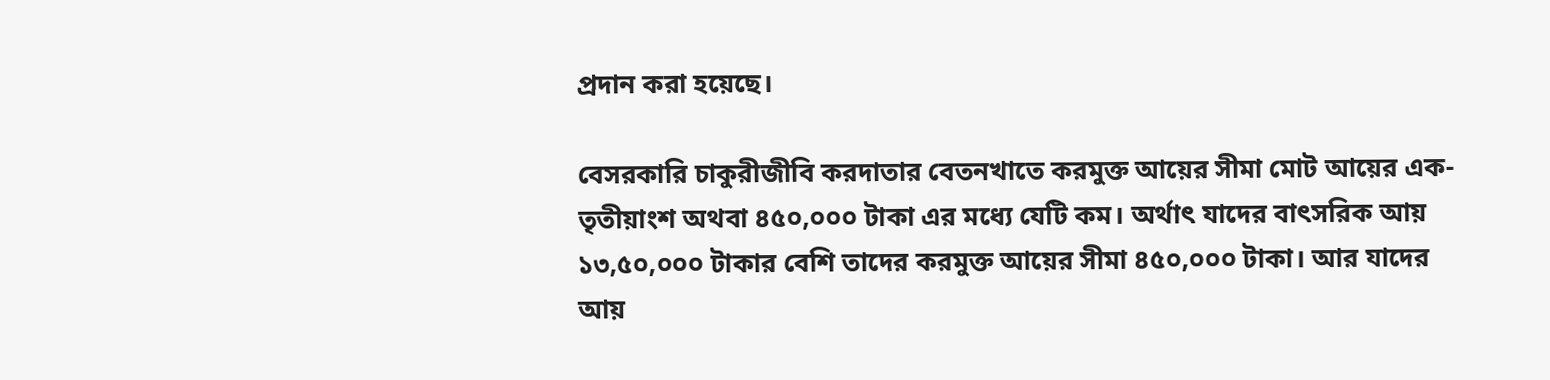প্রদান করা হয়েছে।

বেসরকারি চাকুরীজীবি করদাতার বেতনখাতে করমুক্ত আয়ের সীমা মোট আয়ের এক-তৃতীয়াংশ অথবা ৪৫০,০০০ টাকা এর মধ্যে যেটি কম। অর্থাৎ যাদের বাৎসরিক আয় ১৩,৫০,০০০ টাকার বেশি তাদের করমুক্ত আয়ের সীমা ৪৫০,০০০ টাকা। আর যাদের আয়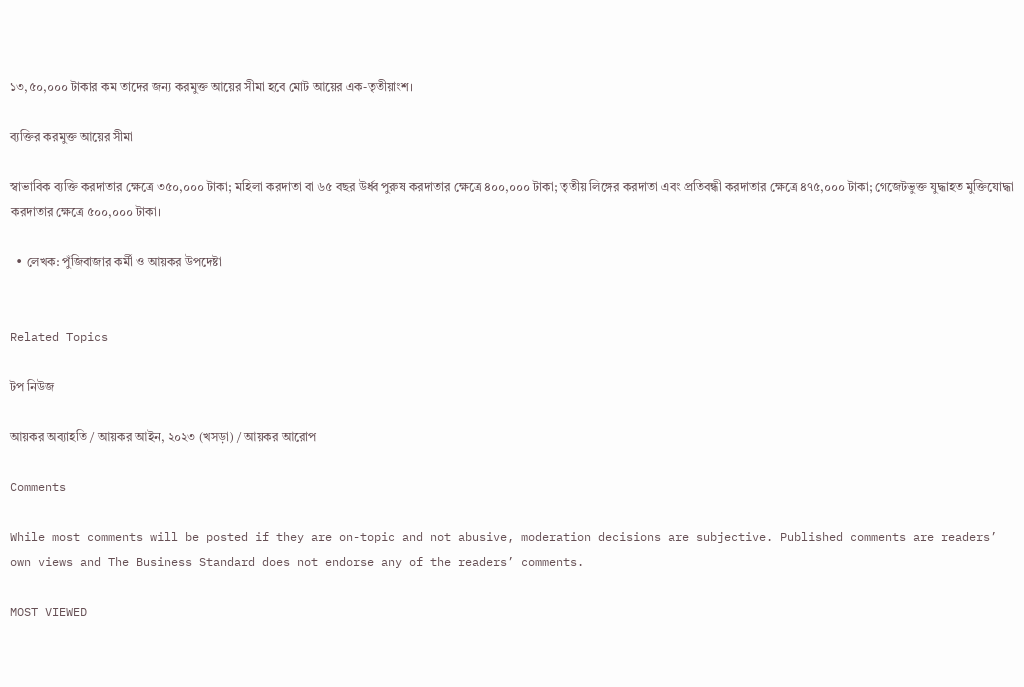১৩,৫০,০০০ টাকার কম তাদের জন্য করমুক্ত আয়ের সীমা হবে মোট আয়ের এক-তৃতীয়াংশ।

ব্যক্তির করমুক্ত আয়ের সীমা

স্বাভাবিক ব্যক্তি করদাতার ক্ষেত্রে ৩৫০,০০০ টাকা; মহিলা করদাতা বা ৬৫ বছর উর্ধ্ব পুরুষ করদাতার ক্ষেত্রে ৪০০,০০০ টাকা; তৃতীয় লিঙ্গের করদাতা এবং প্রতিবন্ধী করদাতার ক্ষেত্রে ৪৭৫,০০০ টাকা; গেজেটভুক্ত যুদ্ধাহত মুক্তিযোদ্ধা করদাতার ক্ষেত্রে ৫০০,০০০ টাকা।

  • লেখক: পুঁজিবাজার কর্মী ও আয়কর উপদেষ্টা


Related Topics

টপ নিউজ

আয়কর অব্যাহতি / আয়কর আইন, ২০২৩ (খসড়া) / আয়কর আরোপ

Comments

While most comments will be posted if they are on-topic and not abusive, moderation decisions are subjective. Published comments are readers’ own views and The Business Standard does not endorse any of the readers’ comments.

MOST VIEWED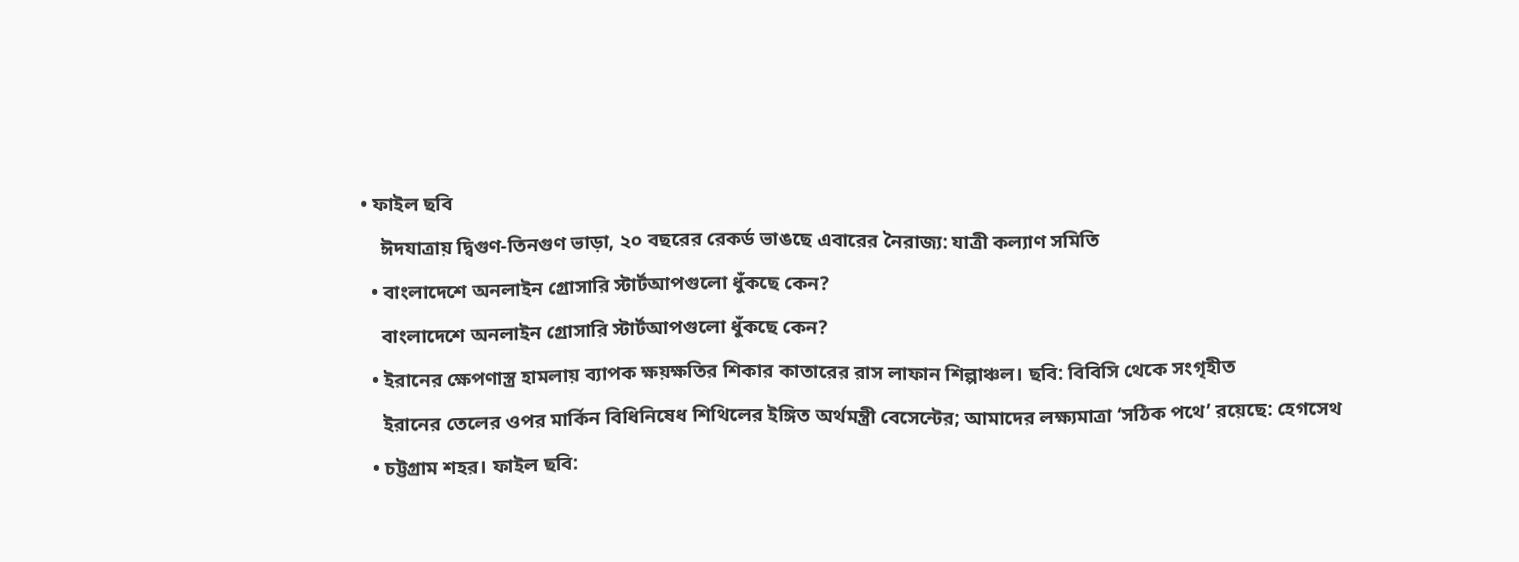• ফাইল ছবি
    ঈদযাত্রায় দ্বিগুণ-তিনগুণ ভাড়া, ২০ বছরের রেকর্ড ভাঙছে এবারের নৈরাজ্য: যাত্রী কল্যাণ সমিতি
  • বাংলাদেশে অনলাইন গ্রোসারি স্টার্টআপগুলো ধুঁকছে কেন?
    বাংলাদেশে অনলাইন গ্রোসারি স্টার্টআপগুলো ধুঁকছে কেন?
  • ইরানের ক্ষেপণাস্ত্র হামলায় ব্যাপক ক্ষয়ক্ষতির শিকার কাতারের রাস লাফান শিল্পাঞ্চল। ছবি: বিবিসি থেকে সংগৃহীত
    ইরানের তেলের ওপর মার্কিন বিধিনিষেধ শিথিলের ইঙ্গিত অর্থমন্ত্রী বেসেন্টের; আমাদের লক্ষ্যমাত্রা ‘সঠিক পথে’ রয়েছে: হেগসেথ
  • চট্টগ্রাম শহর। ফাইল ছবি: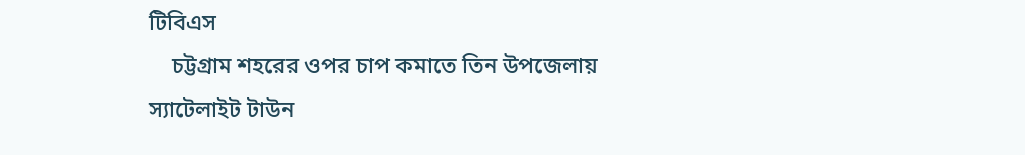টিবিএস
    চট্টগ্রাম শহরের ওপর চাপ কমাতে তিন উপজেলায় স্যাটেলাইট টাউন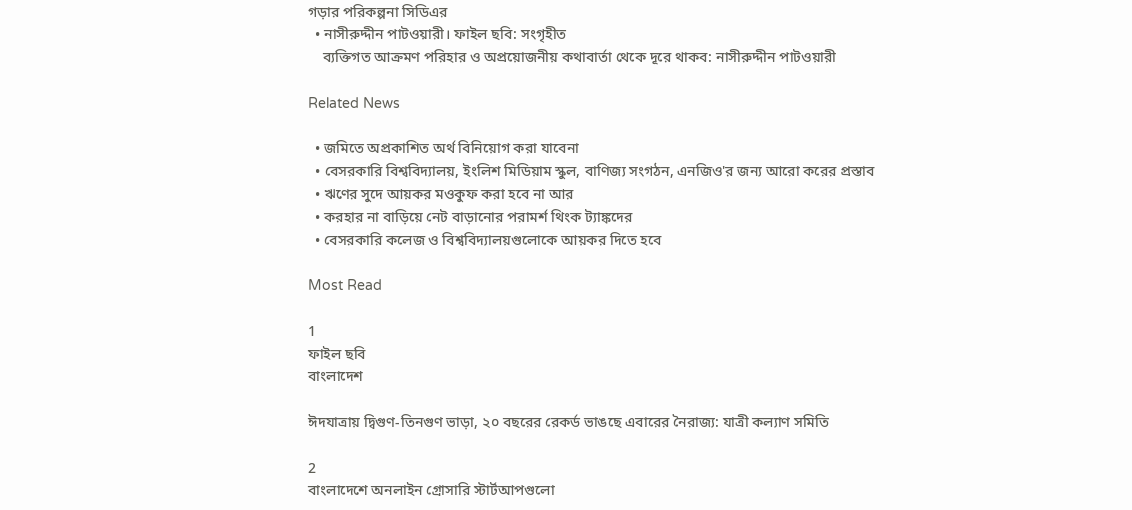গড়ার পরিকল্পনা সিডিএর
  • নাসীরুদ্দীন পাটওয়ারী। ফাইল ছবি: সংগৃহীত
    ব্যক্তিগত আক্রমণ পরিহার ও অপ্রয়োজনীয় কথাবার্তা থেকে দূরে থাকব: নাসীরুদ্দীন পাটওয়ারী

Related News

  • জমিতে অপ্রকাশিত অর্থ বিনিয়োগ করা যাবেনা
  • বেসরকারি বিশ্ববিদ্যালয়, ইংলিশ মিডিয়াম স্কুল, বাণিজ্য সংগঠন, এনজিও'র জন্য আরো করের প্রস্তাব
  • ঋণের সুদে আয়কর মওকুফ করা হবে না আর
  • করহার না বাড়িয়ে নেট বাড়ানোর পরামর্শ থিংক ট্যাঙ্কদের
  • বেসরকারি কলেজ ও বিশ্ববিদ্যালয়গুলোকে আয়কর দিতে হবে

Most Read

1
ফাইল ছবি
বাংলাদেশ

ঈদযাত্রায় দ্বিগুণ-তিনগুণ ভাড়া, ২০ বছরের রেকর্ড ভাঙছে এবারের নৈরাজ্য: যাত্রী কল্যাণ সমিতি

2
বাংলাদেশে অনলাইন গ্রোসারি স্টার্টআপগুলো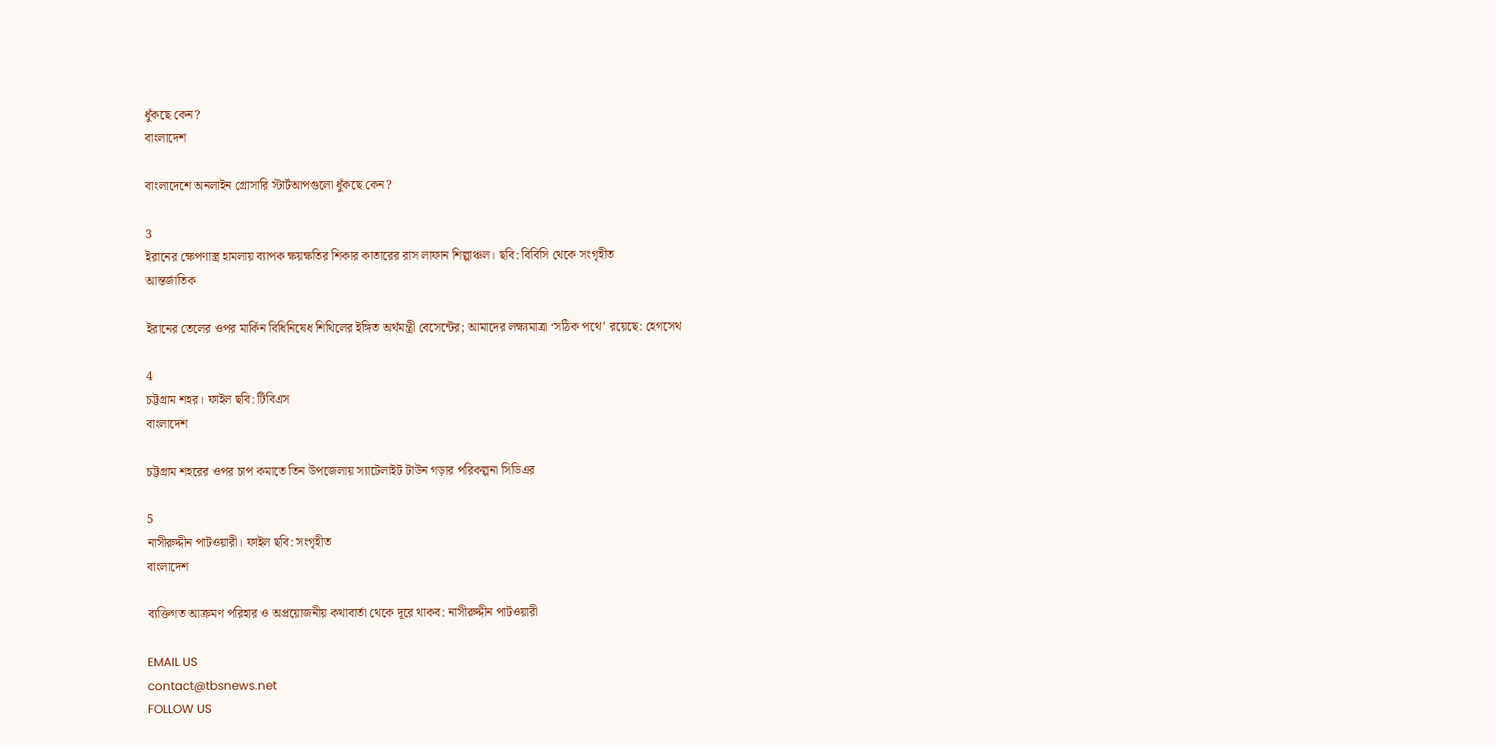ধুঁকছে কেন?
বাংলাদেশ

বাংলাদেশে অনলাইন গ্রোসারি স্টার্টআপগুলো ধুঁকছে কেন?

3
ইরানের ক্ষেপণাস্ত্র হামলায় ব্যাপক ক্ষয়ক্ষতির শিকার কাতারের রাস লাফান শিল্পাঞ্চল। ছবি: বিবিসি থেকে সংগৃহীত
আন্তর্জাতিক

ইরানের তেলের ওপর মার্কিন বিধিনিষেধ শিথিলের ইঙ্গিত অর্থমন্ত্রী বেসেন্টের; আমাদের লক্ষ্যমাত্রা ‘সঠিক পথে’ রয়েছে: হেগসেথ

4
চট্টগ্রাম শহর। ফাইল ছবি: টিবিএস
বাংলাদেশ

চট্টগ্রাম শহরের ওপর চাপ কমাতে তিন উপজেলায় স্যাটেলাইট টাউন গড়ার পরিকল্পনা সিডিএর

5
নাসীরুদ্দীন পাটওয়ারী। ফাইল ছবি: সংগৃহীত
বাংলাদেশ

ব্যক্তিগত আক্রমণ পরিহার ও অপ্রয়োজনীয় কথাবার্তা থেকে দূরে থাকব: নাসীরুদ্দীন পাটওয়ারী

EMAIL US
contact@tbsnews.net
FOLLOW US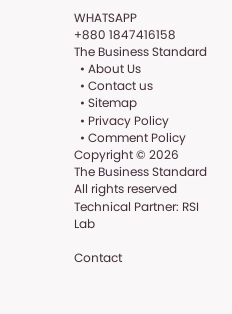WHATSAPP
+880 1847416158
The Business Standard
  • About Us
  • Contact us
  • Sitemap
  • Privacy Policy
  • Comment Policy
Copyright © 2026
The Business Standard All rights reserved
Technical Partner: RSI Lab

Contact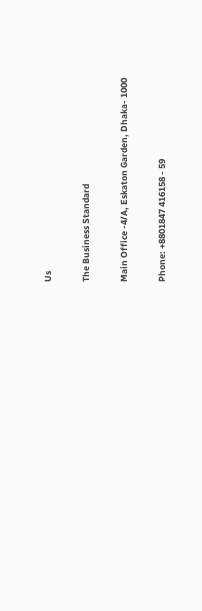Us

The Business Standard

Main Office -4/A, Eskaton Garden, Dhaka- 1000

Phone: +8801847 416158 - 59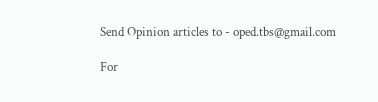Send Opinion articles to - oped.tbs@gmail.com

For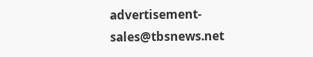advertisement- sales@tbsnews.net